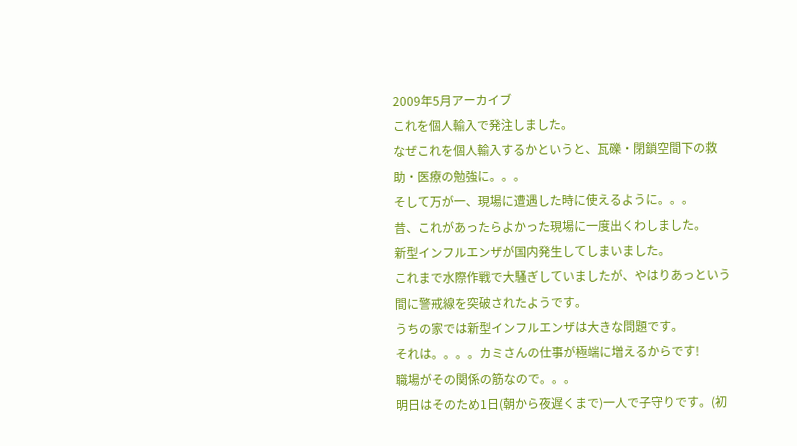2009年5月アーカイブ
これを個人輸入で発注しました。
なぜこれを個人輸入するかというと、瓦礫・閉鎖空間下の救助・医療の勉強に。。。
そして万が一、現場に遭遇した時に使えるように。。。
昔、これがあったらよかった現場に一度出くわしました。
新型インフルエンザが国内発生してしまいました。
これまで水際作戦で大騒ぎしていましたが、やはりあっという間に警戒線を突破されたようです。
うちの家では新型インフルエンザは大きな問題です。
それは。。。。カミさんの仕事が極端に増えるからです!
職場がその関係の筋なので。。。
明日はそのため1日(朝から夜遅くまで)一人で子守りです。(初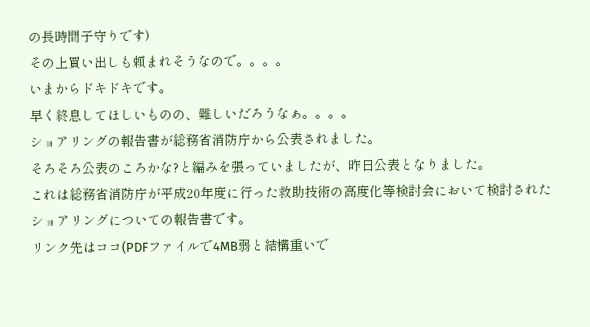の長時間子守りです)
その上買い出しも頼まれそうなので。。。。
いまからドキドキです。
早く終息してほしいものの、難しいだろうなぁ。。。。
ショアリングの報告書が総務省消防庁から公表されました。
そろそろ公表のころかな?と編みを張っていましたが、昨日公表となりました。
これは総務省消防庁が平成20年度に行った救助技術の高度化等検討会において検討されたショアリングについての報告書です。
リンク先はココ(PDFファイルで4MB弱と結構重いで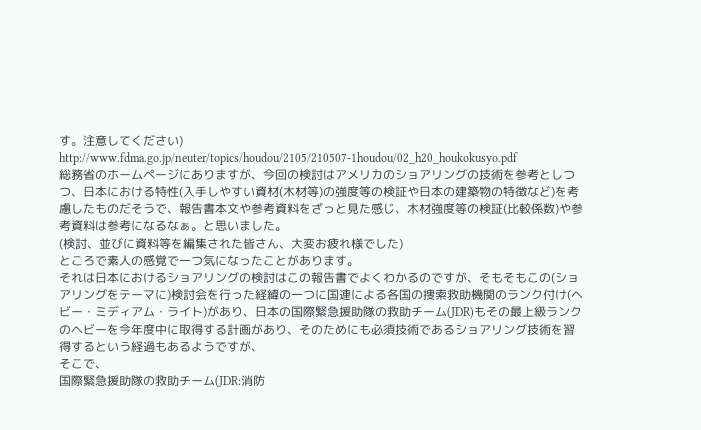す。注意してください)
http://www.fdma.go.jp/neuter/topics/houdou/2105/210507-1houdou/02_h20_houkokusyo.pdf
総務省のホームページにありますが、今回の検討はアメリカのショアリングの技術を参考としつつ、日本における特性(入手しやすい資材(木材等)の強度等の検証や日本の建築物の特徴など)を考慮したものだそうで、報告書本文や参考資料をざっと見た感じ、木材強度等の検証(比較係数)や参考資料は参考になるなぁ。と思いました。
(検討、並びに資料等を編集された皆さん、大変お疲れ様でした)
ところで素人の感覚で一つ気になったことがあります。
それは日本におけるショアリングの検討はこの報告書でよくわかるのですが、そもそもこの(ショアリングをテーマに)検討会を行った経緯の一つに国連による各国の捜索救助機関のランク付け(ヘビー・ミディアム・ライト)があり、日本の国際緊急援助隊の救助チーム(JDR)もその最上級ランクのヘビーを今年度中に取得する計画があり、そのためにも必須技術であるショアリング技術を習得するという経過もあるようですが、
そこで、
国際緊急援助隊の救助チーム(JDR:消防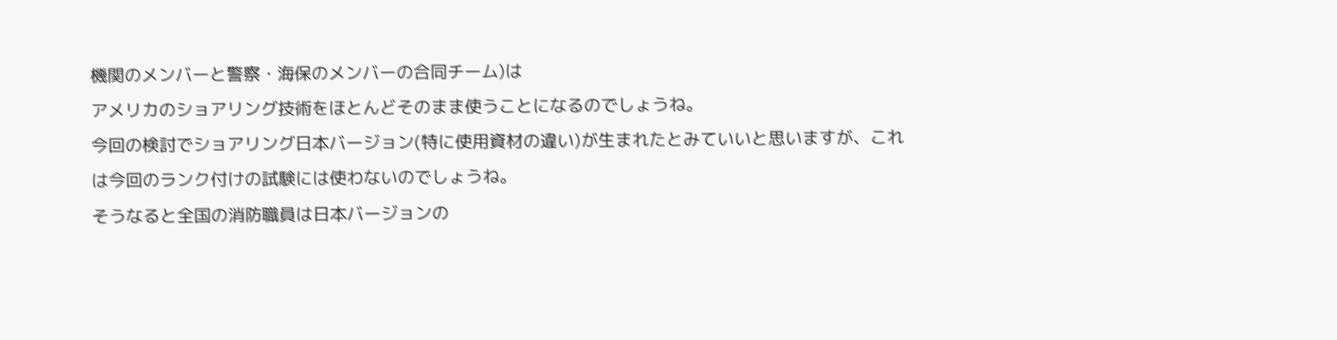機関のメンバーと警察・海保のメンバーの合同チーム)は
アメリカのショアリング技術をほとんどそのまま使うことになるのでしょうね。
今回の検討でショアリング日本バージョン(特に使用資材の違い)が生まれたとみていいと思いますが、これは今回のランク付けの試験には使わないのでしょうね。
そうなると全国の消防職員は日本バージョンの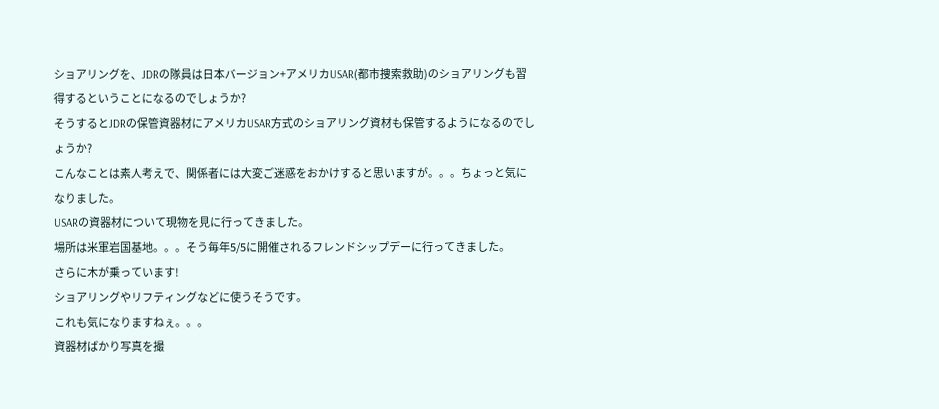ショアリングを、JDRの隊員は日本バージョン+アメリカUSAR(都市捜索救助)のショアリングも習得するということになるのでしょうか?
そうするとJDRの保管資器材にアメリカUSAR方式のショアリング資材も保管するようになるのでしょうか?
こんなことは素人考えで、関係者には大変ご迷惑をおかけすると思いますが。。。ちょっと気になりました。
USARの資器材について現物を見に行ってきました。
場所は米軍岩国基地。。。そう毎年5/5に開催されるフレンドシップデーに行ってきました。
さらに木が乗っています!
ショアリングやリフティングなどに使うそうです。
これも気になりますねぇ。。。
資器材ばかり写真を撮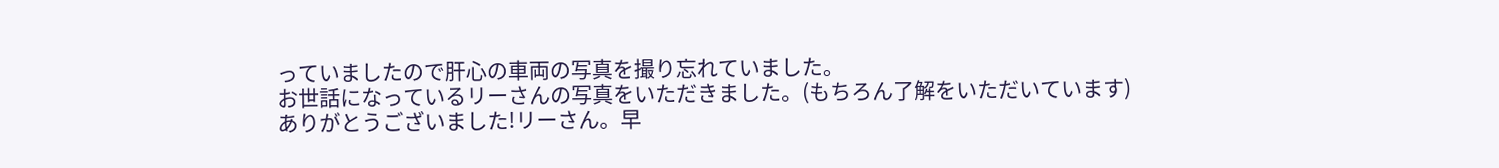っていましたので肝心の車両の写真を撮り忘れていました。
お世話になっているリーさんの写真をいただきました。(もちろん了解をいただいています)
ありがとうございました!リーさん。早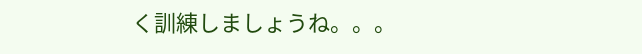く訓練しましょうね。。。